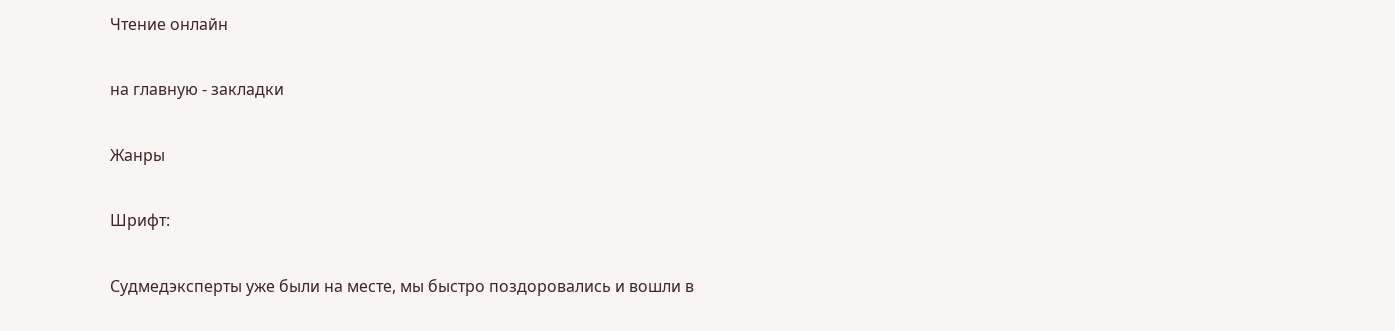Чтение онлайн

на главную - закладки

Жанры

Шрифт:

Судмедэксперты уже были на месте, мы быстро поздоровались и вошли в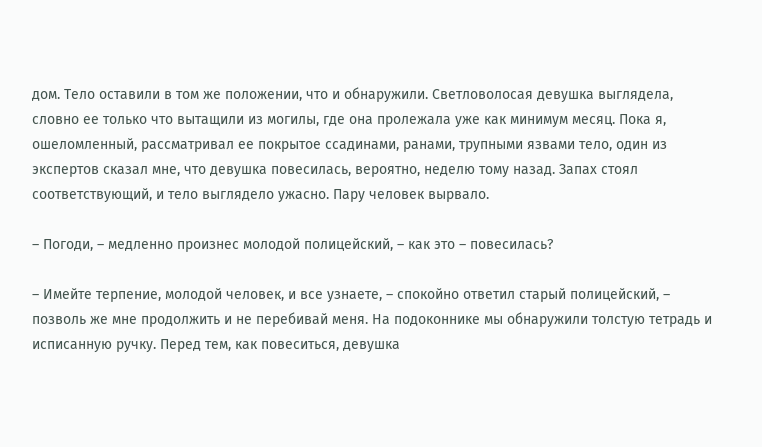дом. Тело оставили в том же положении, что и обнаружили. Светловолосая девушка выглядела, словно ее только что вытащили из могилы, где она пролежала уже как минимум месяц. Пока я, ошеломленный, рассматривал ее покрытое ссадинами, ранами, трупными язвами тело, один из экспертов сказал мне, что девушка повесилась, вероятно, неделю тому назад. Запах стоял соответствующий, и тело выглядело ужасно. Пару человек вырвало.

– Погоди, – медленно произнес молодой полицейский, – как это – повесилась?

– Имейте терпение, молодой человек, и все узнаете, – спокойно ответил старый полицейский, – позволь же мне продолжить и не перебивай меня. На подоконнике мы обнаружили толстую тетрадь и исписанную ручку. Перед тем, как повеситься, девушка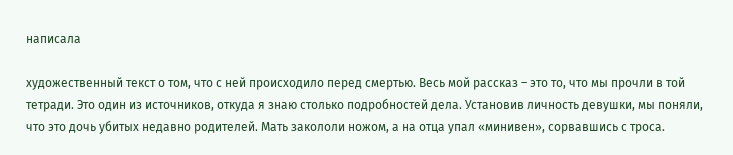написала

художественный текст о том, что с ней происходило перед смертью. Весь мой рассказ – это то, что мы прочли в той тетради. Это один из источников, откуда я знаю столько подробностей дела. Установив личность девушки, мы поняли, что это дочь убитых недавно родителей. Мать закололи ножом, а на отца упал «минивен», сорвавшись с троса.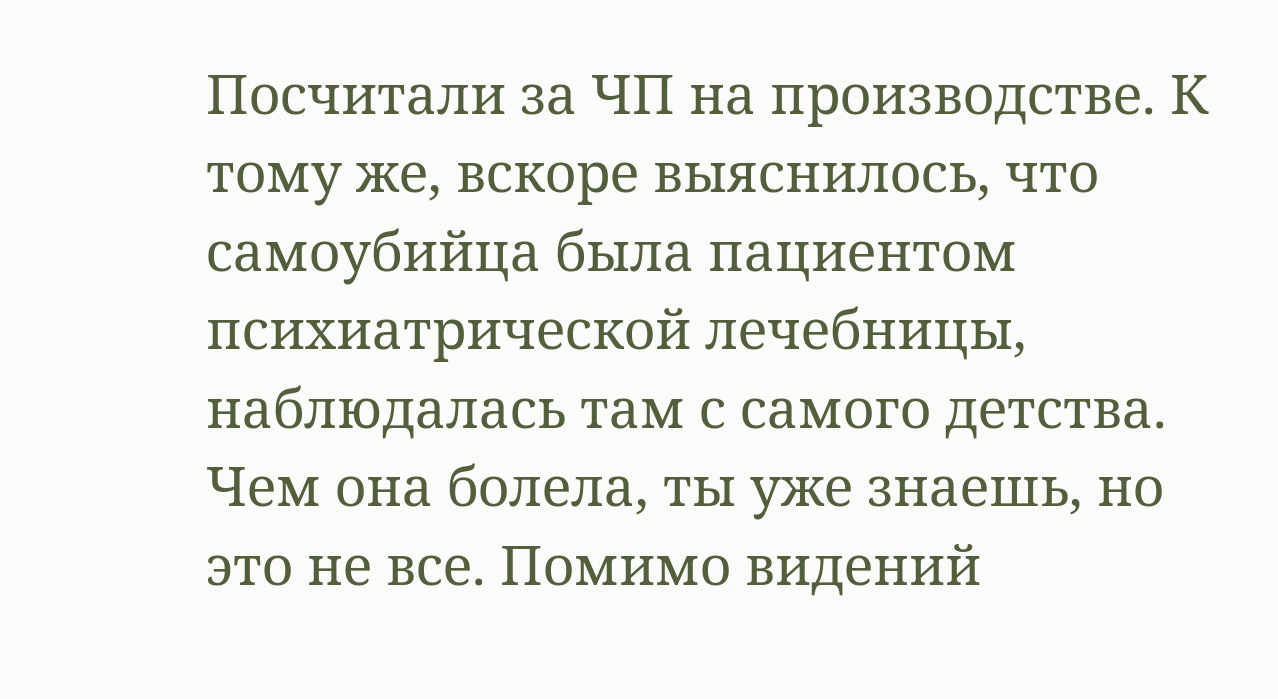Посчитали за ЧП на производстве. К тому же, вскоре выяснилось, что самоубийца была пациентом психиатрической лечебницы, наблюдалась там с самого детства. Чем она болела, ты уже знаешь, но это не все. Помимо видений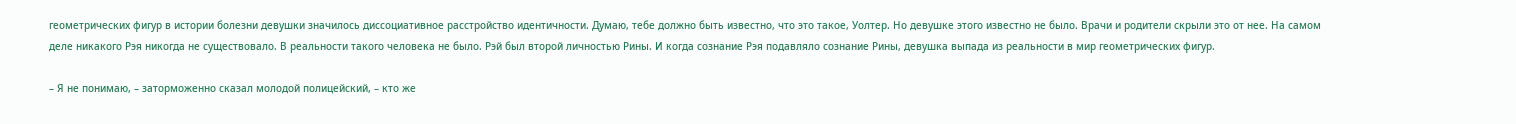геометрических фигур в истории болезни девушки значилось диссоциативное расстройство идентичности. Думаю, тебе должно быть известно, что это такое, Уолтер. Но девушке этого известно не было. Врачи и родители скрыли это от нее. На самом деле никакого Рэя никогда не существовало. В реальности такого человека не было. Рэй был второй личностью Рины. И когда сознание Рэя подавляло сознание Рины, девушка выпада из реальности в мир геометрических фигур.

– Я не понимаю, – заторможенно сказал молодой полицейский, – кто же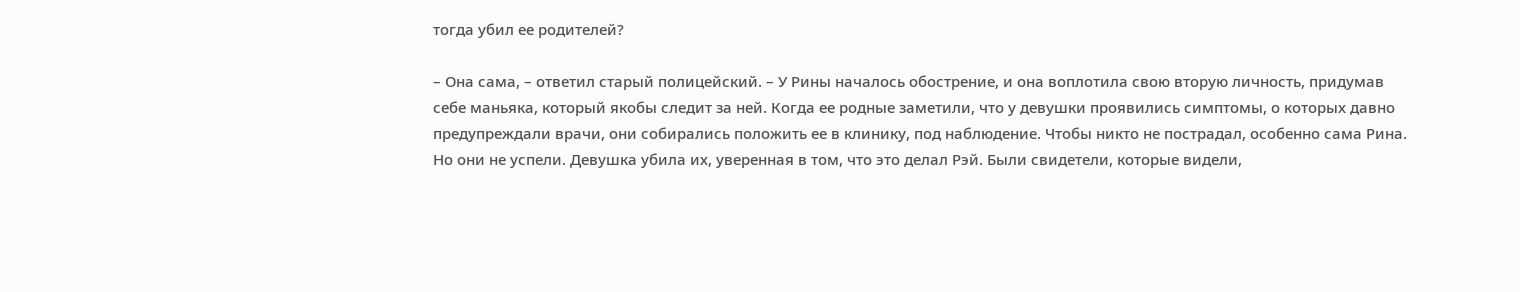тогда убил ее родителей?

– Она сама, – ответил старый полицейский. – У Рины началось обострение, и она воплотила свою вторую личность, придумав себе маньяка, который якобы следит за ней. Когда ее родные заметили, что у девушки проявились симптомы, о которых давно предупреждали врачи, они собирались положить ее в клинику, под наблюдение. Чтобы никто не пострадал, особенно сама Рина. Но они не успели. Девушка убила их, уверенная в том, что это делал Рэй. Были свидетели, которые видели,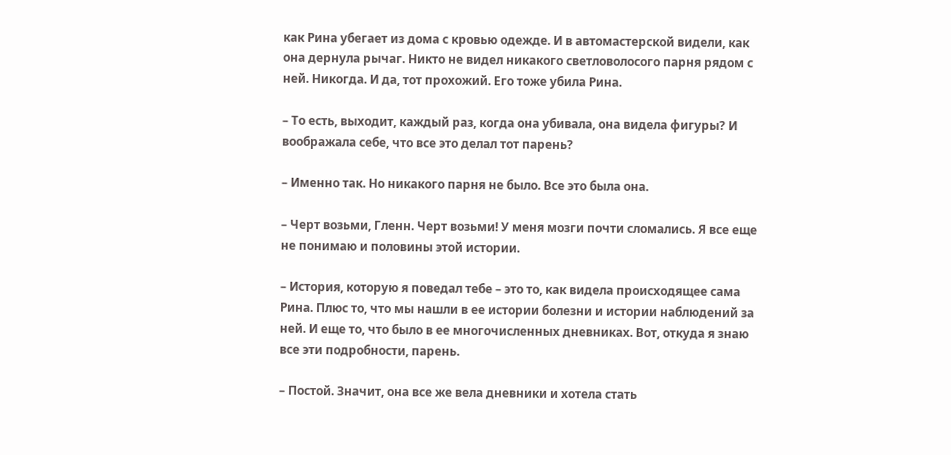как Рина убегает из дома с кровью одежде. И в автомастерской видели, как она дернула рычаг. Никто не видел никакого светловолосого парня рядом с ней. Никогда. И да, тот прохожий. Его тоже убила Рина.

– То есть, выходит, каждый раз, когда она убивала, она видела фигуры? И воображала себе, что все это делал тот парень?

– Именно так. Но никакого парня не было. Все это была она.

– Черт возьми, Гленн. Черт возьми! У меня мозги почти сломались. Я все еще не понимаю и половины этой истории.

– История, которую я поведал тебе – это то, как видела происходящее сама Рина. Плюс то, что мы нашли в ее истории болезни и истории наблюдений за ней. И еще то, что было в ее многочисленных дневниках. Вот, откуда я знаю все эти подробности, парень.

– Постой. Значит, она все же вела дневники и хотела стать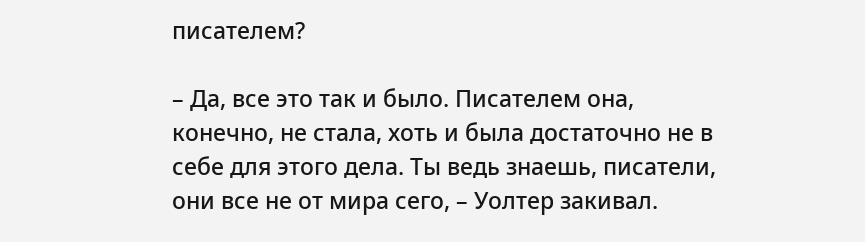писателем?

– Да, все это так и было. Писателем она, конечно, не стала, хоть и была достаточно не в себе для этого дела. Ты ведь знаешь, писатели, они все не от мира сего, – Уолтер закивал.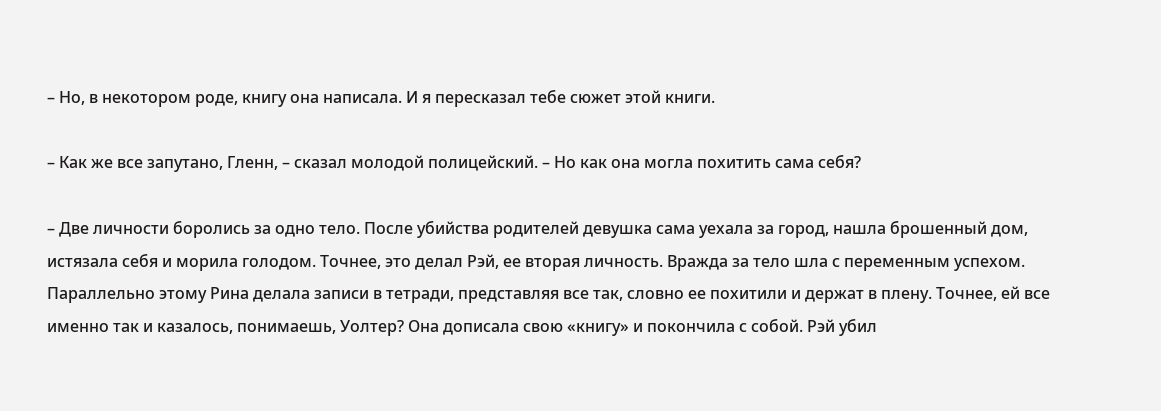– Но, в некотором роде, книгу она написала. И я пересказал тебе сюжет этой книги.

– Как же все запутано, Гленн, – сказал молодой полицейский. – Но как она могла похитить сама себя?

– Две личности боролись за одно тело. После убийства родителей девушка сама уехала за город, нашла брошенный дом, истязала себя и морила голодом. Точнее, это делал Рэй, ее вторая личность. Вражда за тело шла с переменным успехом. Параллельно этому Рина делала записи в тетради, представляя все так, словно ее похитили и держат в плену. Точнее, ей все именно так и казалось, понимаешь, Уолтер? Она дописала свою «книгу» и покончила с собой. Рэй убил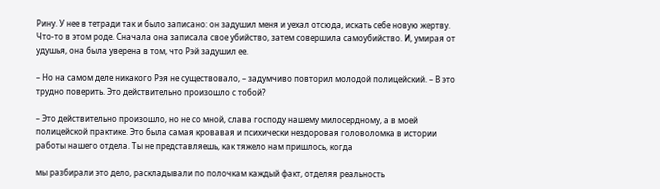Рину. У нее в тетради так и было записано: он задушил меня и уехал отсюда, искать себе новую жертву. Что-то в этом роде. Сначала она записала свое убийство, затем совершила самоубийство. И, умирая от удушья, она была уверена в том, что Рэй задушил ее.

– Но на самом деле никакого Рэя не существовало, – задумчиво повторил молодой полицейский. – В это трудно поверить. Это действительно произошло с тобой?

– Это действительно произошло, но не со мной, слава господу нашему милосердному, а в моей полицейской практике. Это была самая кровавая и психически нездоровая головоломка в истории работы нашего отдела. Ты не представляешь, как тяжело нам пришлось, когда

мы разбирали это дело, раскладывали по полочкам каждый факт, отделяя реальность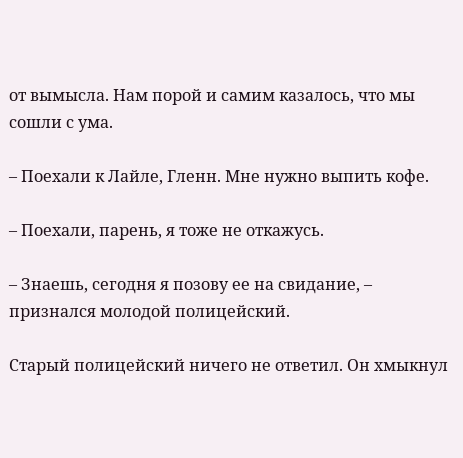от вымысла. Нам порой и самим казалось, что мы сошли с ума.

– Поехали к Лайле, Гленн. Мне нужно выпить кофе.

– Поехали, парень, я тоже не откажусь.

– Знаешь, сегодня я позову ее на свидание, – признался молодой полицейский.

Старый полицейский ничего не ответил. Он хмыкнул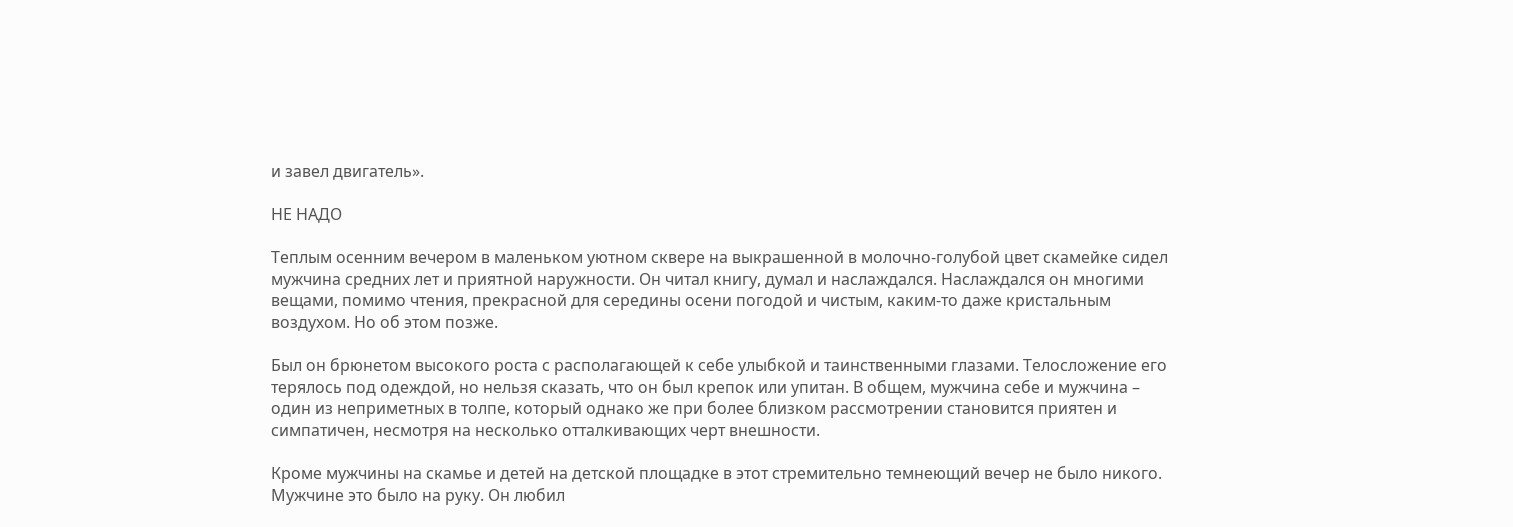и завел двигатель».

НЕ НАДО

Теплым осенним вечером в маленьком уютном сквере на выкрашенной в молочно-голубой цвет скамейке сидел мужчина средних лет и приятной наружности. Он читал книгу, думал и наслаждался. Наслаждался он многими вещами, помимо чтения, прекрасной для середины осени погодой и чистым, каким-то даже кристальным воздухом. Но об этом позже.

Был он брюнетом высокого роста с располагающей к себе улыбкой и таинственными глазами. Телосложение его терялось под одеждой, но нельзя сказать, что он был крепок или упитан. В общем, мужчина себе и мужчина – один из неприметных в толпе, который однако же при более близком рассмотрении становится приятен и симпатичен, несмотря на несколько отталкивающих черт внешности.

Кроме мужчины на скамье и детей на детской площадке в этот стремительно темнеющий вечер не было никого. Мужчине это было на руку. Он любил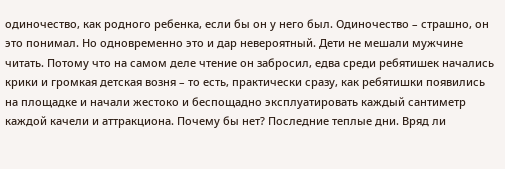одиночество, как родного ребенка, если бы он у него был. Одиночество – страшно, он это понимал. Но одновременно это и дар невероятный. Дети не мешали мужчине читать. Потому что на самом деле чтение он забросил, едва среди ребятишек начались крики и громкая детская возня – то есть, практически сразу, как ребятишки появились на площадке и начали жестоко и беспощадно эксплуатировать каждый сантиметр каждой качели и аттракциона. Почему бы нет? Последние теплые дни. Вряд ли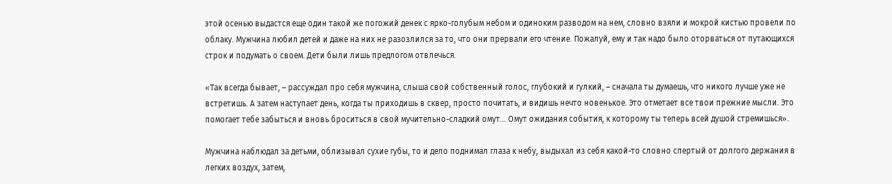этой осенью выдастся еще один такой же погожий денек с ярко-голубым небом и одиноким разводом на нем, словно взяли и мокрой кистью провели по облаку. Мужчина любил детей и даже на них не разозлился за то, что они прервали его чтение. Пожалуй, ему и так надо было оторваться от путающихся строк и подумать о своем. Дети были лишь предлогом отвлечься.

«Так всегда бывает, – рассуждал про себя мужчина, слыша свой собственный голос, глубокий и гулкий, – сначала ты думаешь, что никого лучше уже не встретишь. А затем наступает день, когда ты приходишь в сквер, просто почитать, и видишь нечто новенькое. Это отметает все твои прежние мысли. Это помогает тебе забыться и вновь броситься в свой мучительно-сладкий омут… Омут ожидания события, к которому ты теперь всей душой стремишься».

Мужчина наблюдал за детьми, облизывал сухие губы, то и дело поднимал глаза к небу, выдыхал из себя какой-то словно спертый от долгого держания в легких воздух, затем,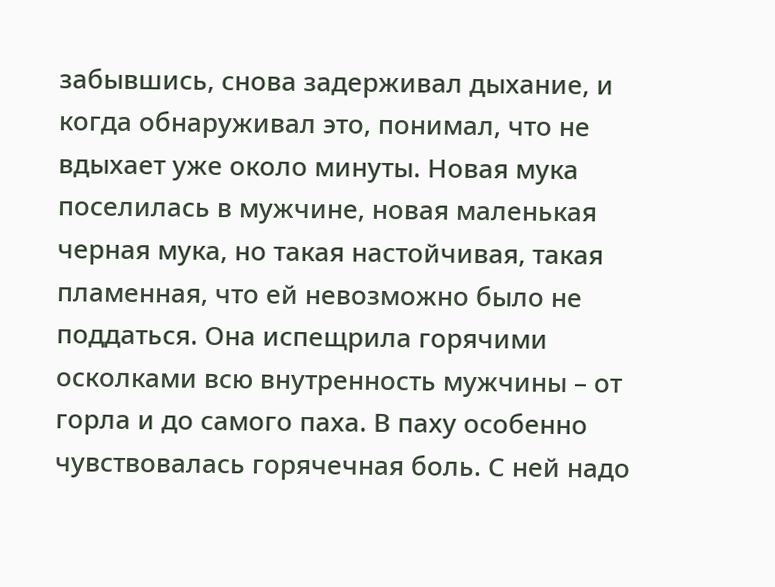забывшись, снова задерживал дыхание, и когда обнаруживал это, понимал, что не вдыхает уже около минуты. Новая мука поселилась в мужчине, новая маленькая черная мука, но такая настойчивая, такая пламенная, что ей невозможно было не поддаться. Она испещрила горячими осколками всю внутренность мужчины – от горла и до самого паха. В паху особенно чувствовалась горячечная боль. С ней надо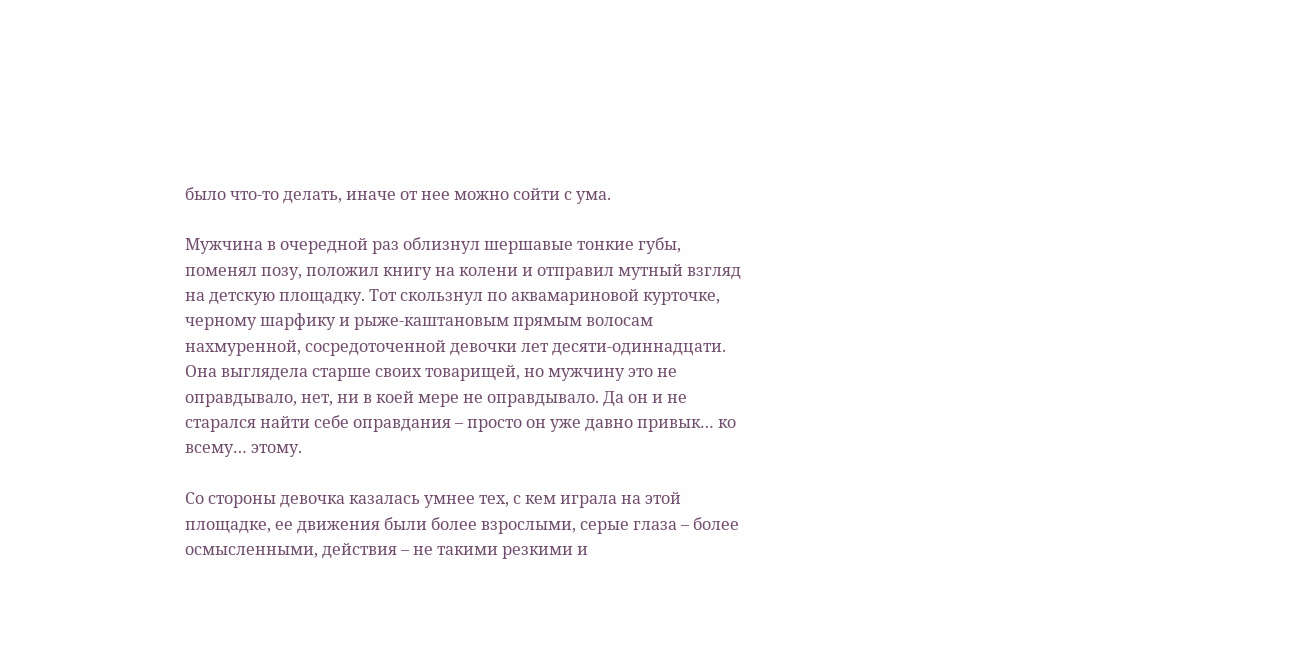было что-то делать, иначе от нее можно сойти с ума.

Мужчина в очередной раз облизнул шершавые тонкие губы, поменял позу, положил книгу на колени и отправил мутный взгляд на детскую площадку. Тот скользнул по аквамариновой курточке, черному шарфику и рыже-каштановым прямым волосам нахмуренной, сосредоточенной девочки лет десяти-одиннадцати. Она выглядела старше своих товарищей, но мужчину это не оправдывало, нет, ни в коей мере не оправдывало. Да он и не старался найти себе оправдания – просто он уже давно привык… ко всему… этому.

Со стороны девочка казалась умнее тех, с кем играла на этой площадке, ее движения были более взрослыми, серые глаза – более осмысленными, действия – не такими резкими и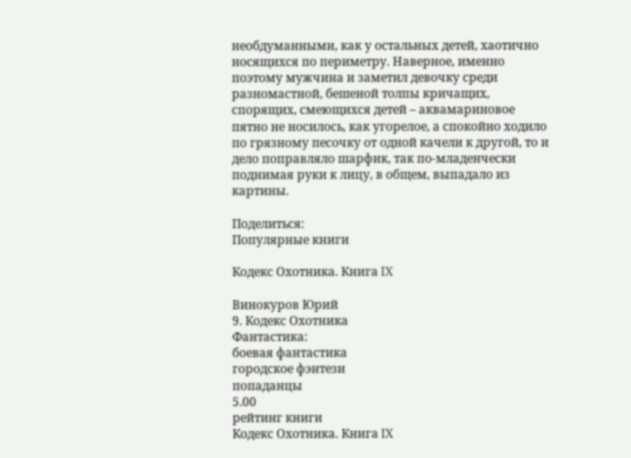необдуманными, как у остальных детей, хаотично носящихся по периметру. Наверное, именно поэтому мужчина и заметил девочку среди разномастной, бешеной толпы кричащих, спорящих, смеющихся детей – аквамариновое пятно не носилось, как угорелое, а спокойно ходило по грязному песочку от одной качели к другой, то и дело поправляло шарфик, так по-младенчески поднимая руки к лицу, в общем, выпадало из картины.

Поделиться:
Популярные книги

Кодекс Охотника. Книга IX

Винокуров Юрий
9. Кодекс Охотника
Фантастика:
боевая фантастика
городское фэнтези
попаданцы
5.00
рейтинг книги
Кодекс Охотника. Книга IX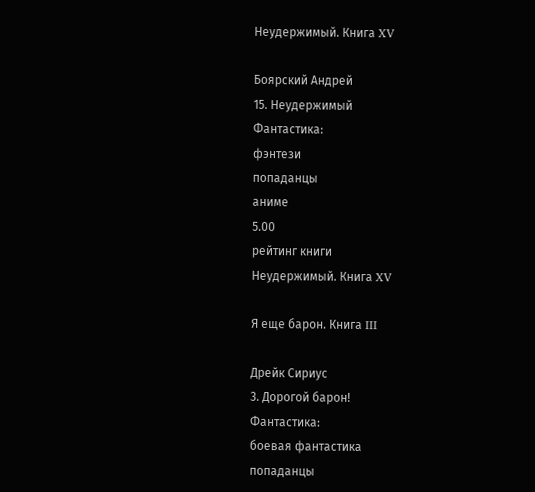Неудержимый. Книга XV

Боярский Андрей
15. Неудержимый
Фантастика:
фэнтези
попаданцы
аниме
5.00
рейтинг книги
Неудержимый. Книга XV

Я еще барон. Книга III

Дрейк Сириус
3. Дорогой барон!
Фантастика:
боевая фантастика
попаданцы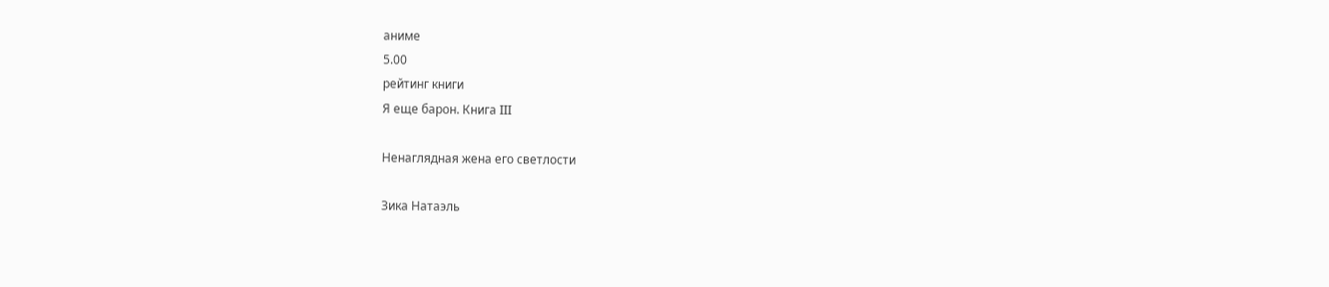аниме
5.00
рейтинг книги
Я еще барон. Книга III

Ненаглядная жена его светлости

Зика Натаэль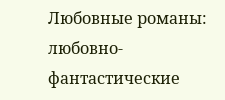Любовные романы:
любовно-фантастические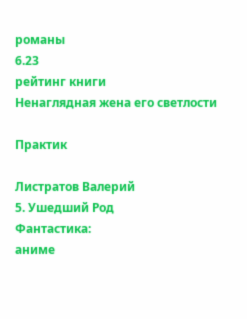романы
6.23
рейтинг книги
Ненаглядная жена его светлости

Практик

Листратов Валерий
5. Ушедший Род
Фантастика:
аниме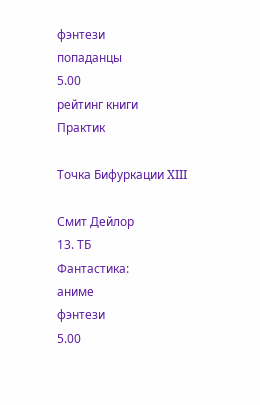фэнтези
попаданцы
5.00
рейтинг книги
Практик

Точка Бифуркации XIII

Смит Дейлор
13. ТБ
Фантастика:
аниме
фэнтези
5.00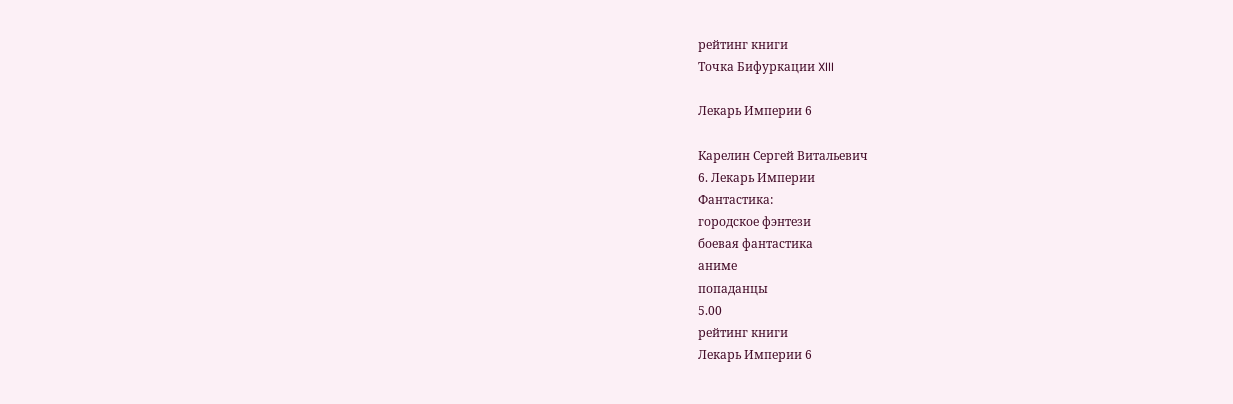рейтинг книги
Точка Бифуркации XIII

Лекарь Империи 6

Карелин Сергей Витальевич
6. Лекарь Империи
Фантастика:
городское фэнтези
боевая фантастика
аниме
попаданцы
5.00
рейтинг книги
Лекарь Империи 6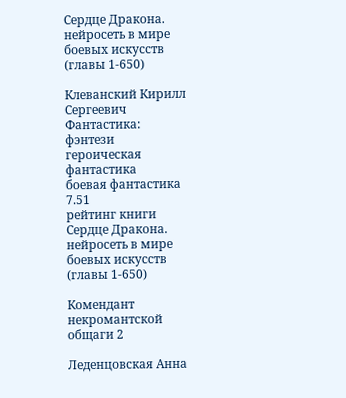Сердце Дракона. нейросеть в мире боевых искусств (главы 1-650)

Клеванский Кирилл Сергеевич
Фантастика:
фэнтези
героическая фантастика
боевая фантастика
7.51
рейтинг книги
Сердце Дракона. нейросеть в мире боевых искусств (главы 1-650)

Комендант некромантской общаги 2

Леденцовская Анна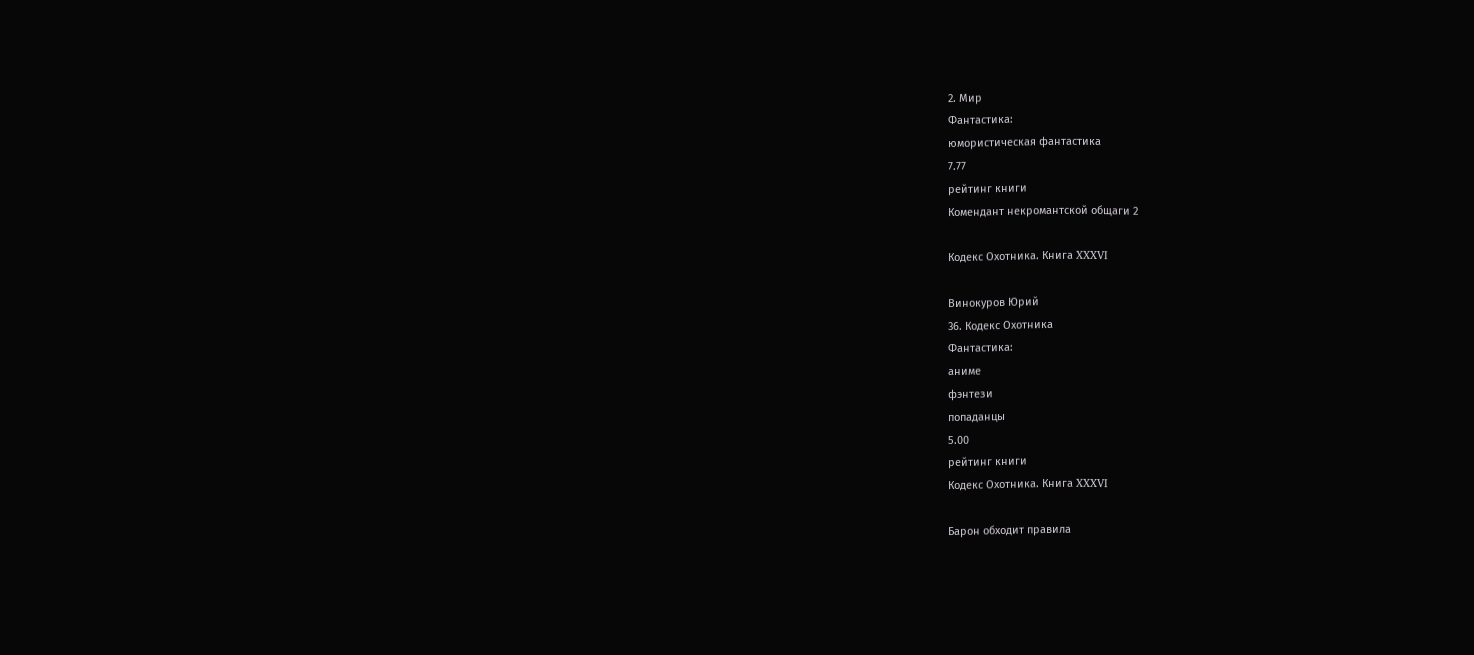2. Мир
Фантастика:
юмористическая фантастика
7.77
рейтинг книги
Комендант некромантской общаги 2

Кодекс Охотника. Книга XXXVI

Винокуров Юрий
36. Кодекс Охотника
Фантастика:
аниме
фэнтези
попаданцы
5.00
рейтинг книги
Кодекс Охотника. Книга XXXVI

Барон обходит правила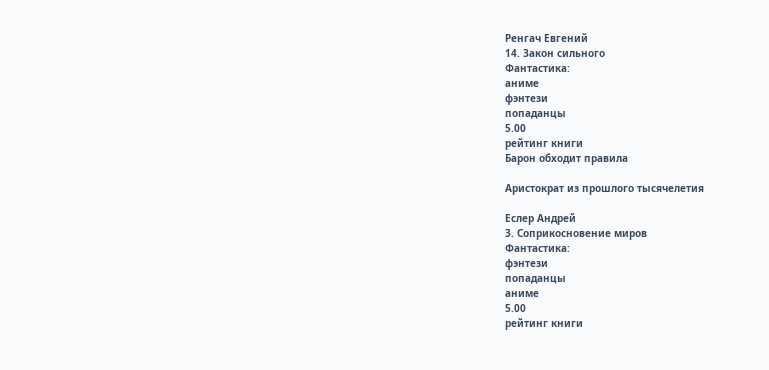Ренгач Евгений
14. Закон сильного
Фантастика:
аниме
фэнтези
попаданцы
5.00
рейтинг книги
Барон обходит правила

Аристократ из прошлого тысячелетия

Еслер Андрей
3. Соприкосновение миров
Фантастика:
фэнтези
попаданцы
аниме
5.00
рейтинг книги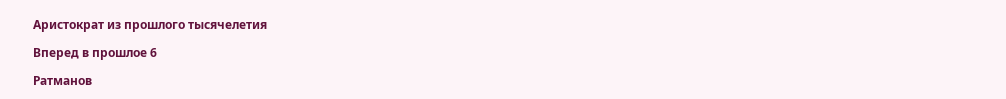Аристократ из прошлого тысячелетия

Вперед в прошлое 6

Ратманов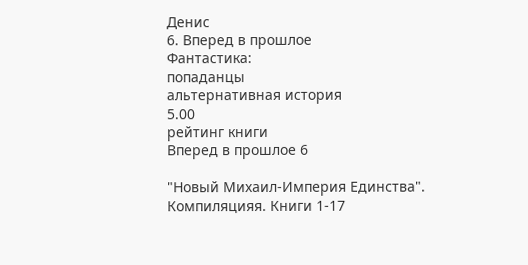Денис
6. Вперед в прошлое
Фантастика:
попаданцы
альтернативная история
5.00
рейтинг книги
Вперед в прошлое 6

"Новый Михаил-Империя Единства". Компиляцияя. Книги 1-17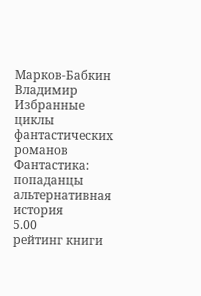Марков-Бабкин Владимир
Избранные циклы фантастических романов
Фантастика:
попаданцы
альтернативная история
5.00
рейтинг книги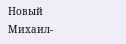Новый Михаил-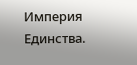Империя Единства.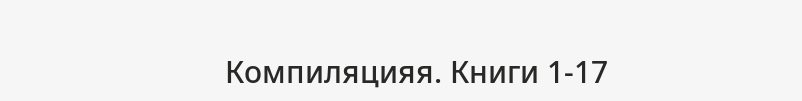Компиляцияя. Книги 1-17